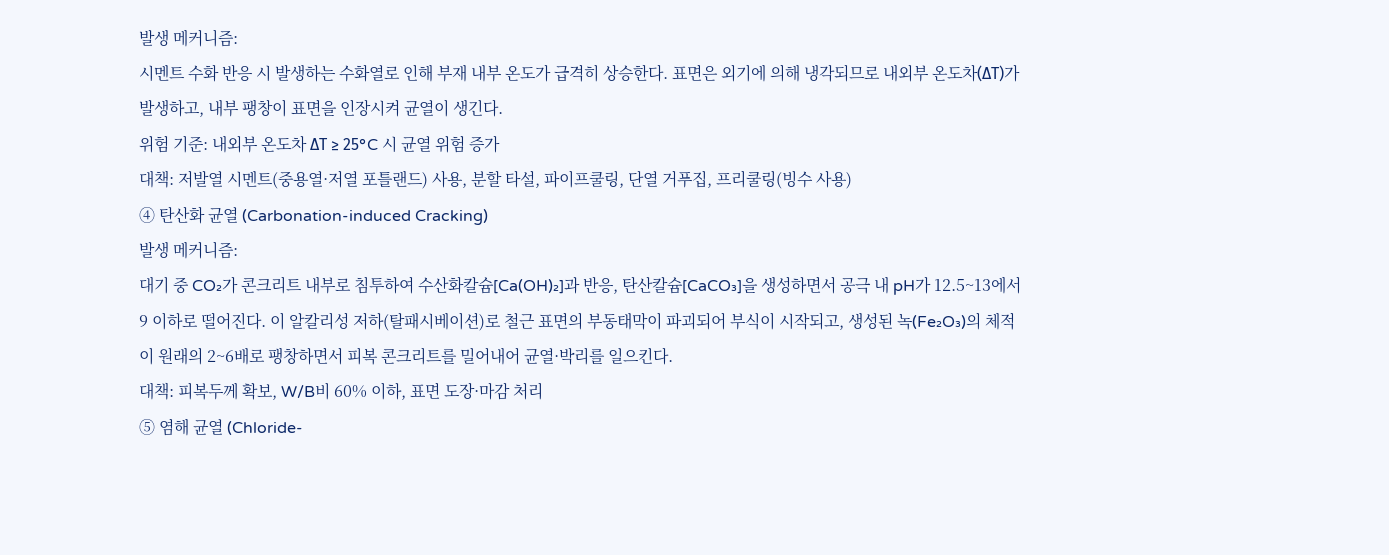발생 메커니즘:
시멘트 수화 반응 시 발생하는 수화열로 인해 부재 내부 온도가 급격히 상승한다. 표면은 외기에 의해 냉각되므로 내외부 온도차(ΔT)가 발생하고, 내부 팽창이 표면을 인장시켜 균열이 생긴다.
위험 기준: 내외부 온도차 ΔT ≥ 25°C 시 균열 위험 증가
대책: 저발열 시멘트(중용열·저열 포틀랜드) 사용, 분할 타설, 파이프쿨링, 단열 거푸집, 프리쿨링(빙수 사용)
④ 탄산화 균열 (Carbonation-induced Cracking)
발생 메커니즘:
대기 중 CO₂가 콘크리트 내부로 침투하여 수산화칼슘[Ca(OH)₂]과 반응, 탄산칼슘[CaCO₃]을 생성하면서 공극 내 pH가 12.5~13에서 9 이하로 떨어진다. 이 알칼리성 저하(탈패시베이션)로 철근 표면의 부동태막이 파괴되어 부식이 시작되고, 생성된 녹(Fe₂O₃)의 체적이 원래의 2~6배로 팽창하면서 피복 콘크리트를 밀어내어 균열·박리를 일으킨다.
대책: 피복두께 확보, W/B비 60% 이하, 표면 도장·마감 처리
⑤ 염해 균열 (Chloride-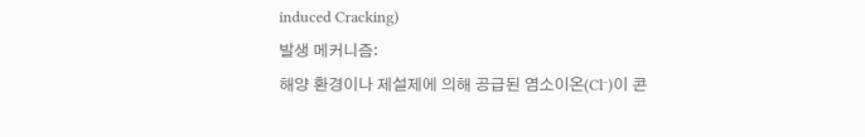induced Cracking)
발생 메커니즘:
해양 환경이나 제설제에 의해 공급된 염소이온(Cl⁻)이 콘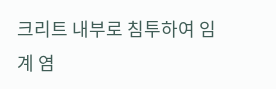크리트 내부로 침투하여 임계 염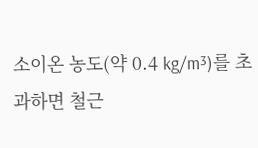소이온 농도(약 0.4 kg/m³)를 초과하면 철근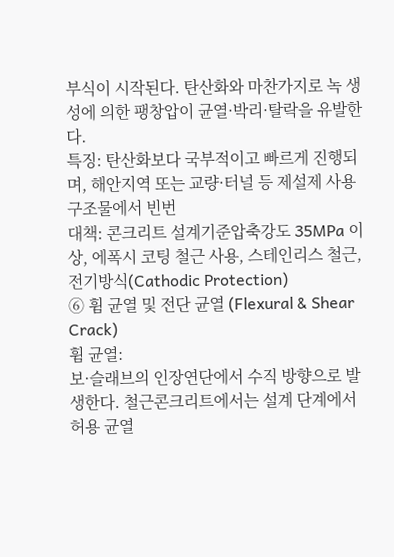부식이 시작된다. 탄산화와 마찬가지로 녹 생성에 의한 팽창압이 균열·박리·탈락을 유발한다.
특징: 탄산화보다 국부적이고 빠르게 진행되며, 해안지역 또는 교량·터널 등 제설제 사용 구조물에서 빈번
대책: 콘크리트 설계기준압축강도 35MPa 이상, 에폭시 코팅 철근 사용, 스테인리스 철근, 전기방식(Cathodic Protection)
⑥ 휨 균열 및 전단 균열 (Flexural & Shear Crack)
휨 균열:
보·슬래브의 인장연단에서 수직 방향으로 발생한다. 철근콘크리트에서는 설계 단계에서 허용 균열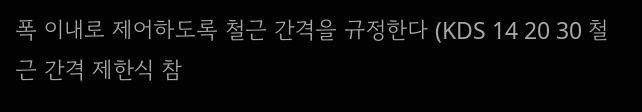폭 이내로 제어하도록 철근 간격을 규정한다 (KDS 14 20 30 철근 간격 제한식 참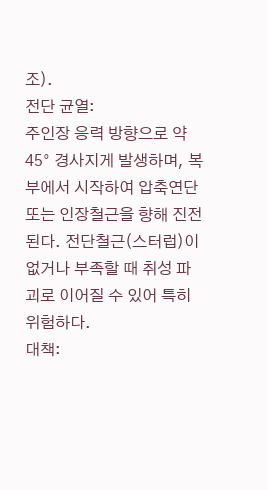조).
전단 균열:
주인장 응력 방향으로 약 45° 경사지게 발생하며, 복부에서 시작하여 압축연단 또는 인장철근을 향해 진전된다. 전단철근(스터럽)이 없거나 부족할 때 취성 파괴로 이어질 수 있어 특히 위험하다.
대책: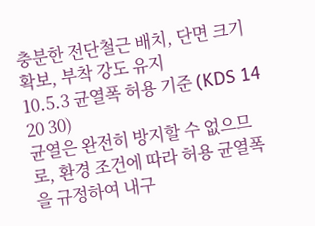충분한 전단철근 배치, 단면 크기 확보, 부착 강도 유지
10.5.3 균열폭 허용 기준 (KDS 14 20 30)
균열은 완전히 방지할 수 없으므로, 환경 조건에 따라 허용 균열폭을 규정하여 내구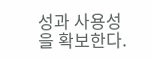성과 사용성을 확보한다.